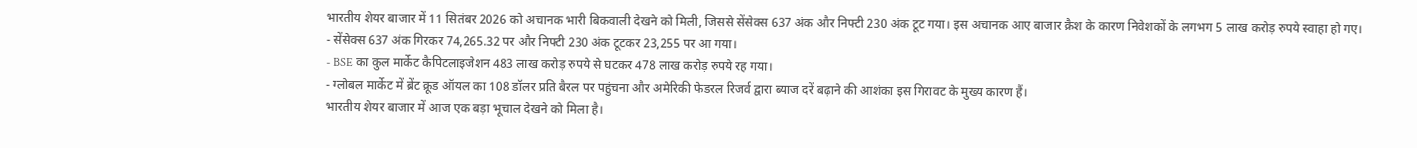भारतीय शेयर बाजार में 11 सितंबर 2026 को अचानक भारी बिकवाली देखने को मिली, जिससे सेंसेक्स 637 अंक और निफ्टी 230 अंक टूट गया। इस अचानक आए बाजार क्रैश के कारण निवेशकों के लगभग 5 लाख करोड़ रुपये स्वाहा हो गए।
- सेंसेक्स 637 अंक गिरकर 74,265.32 पर और निफ्टी 230 अंक टूटकर 23,255 पर आ गया।
- BSE का कुल मार्केट कैपिटलाइजेशन 483 लाख करोड़ रुपये से घटकर 478 लाख करोड़ रुपये रह गया।
- ग्लोबल मार्केट में ब्रेंट क्रूड ऑयल का 108 डॉलर प्रति बैरल पर पहुंचना और अमेरिकी फेडरल रिजर्व द्वारा ब्याज दरें बढ़ाने की आशंका इस गिरावट के मुख्य कारण हैं।
भारतीय शेयर बाजार में आज एक बड़ा भूचाल देखने को मिला है।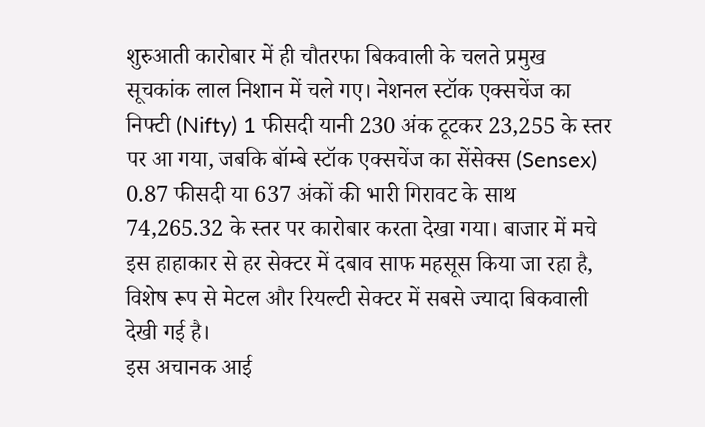शुरुआती कारोबार में ही चौतरफा बिकवाली के चलते प्रमुख सूचकांक लाल निशान में चले गए। नेशनल स्टॉक एक्सचेंज का निफ्टी (Nifty) 1 फीसदी यानी 230 अंक टूटकर 23,255 के स्तर पर आ गया, जबकि बॉम्बे स्टॉक एक्सचेंज का सेंसेक्स (Sensex) 0.87 फीसदी या 637 अंकों की भारी गिरावट के साथ 74,265.32 के स्तर पर कारोबार करता देखा गया। बाजार में मचे इस हाहाकार से हर सेक्टर में दबाव साफ महसूस किया जा रहा है, विशेष रूप से मेटल और रियल्टी सेक्टर में सबसे ज्यादा बिकवाली देखी गई है।
इस अचानक आई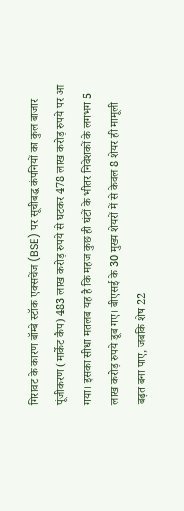गिरावट के कारण बॉम्बे स्टॉक एक्सचेंज (BSE) पर सूचीबद्ध कंपनियों का कुल बाजार पूंजीकरण (मार्केट कैप) 483 लाख करोड़ रुपये से घटकर 478 लाख करोड़ रुपये पर आ गया। इसका सीधा मतलब यह है कि महज कुछ ही घंटों के भीतर निवेशकों के लगभग 5 लाख करोड़ रुपये डूब गए। बीएसई के 30 मुख्य शेयरों में से केवल 8 शेयर ही मामूली बढ़त बना पाए, जबकि शेष 22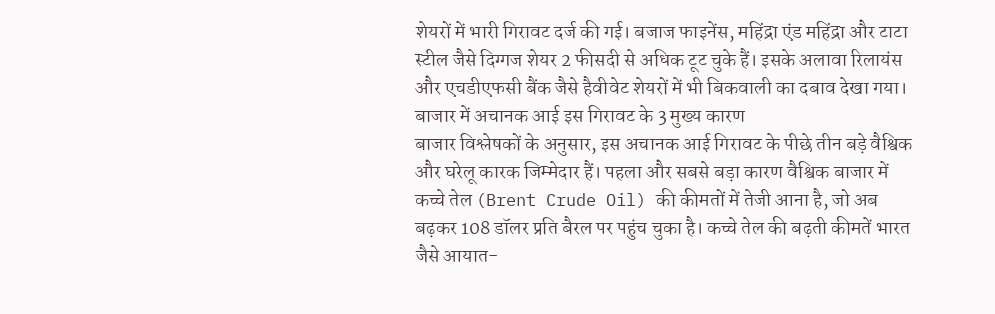शेयरों में भारी गिरावट दर्ज की गई। बजाज फाइनेंस, महिंद्रा एंड महिंद्रा और टाटा स्टील जैसे दिग्गज शेयर 2 फीसदी से अधिक टूट चुके हैं। इसके अलावा रिलायंस और एचडीएफसी बैंक जैसे हैवीवेट शेयरों में भी बिकवाली का दबाव देखा गया।
बाजार में अचानक आई इस गिरावट के 3 मुख्य कारण
बाजार विश्लेषकों के अनुसार, इस अचानक आई गिरावट के पीछे तीन बड़े वैश्विक और घरेलू कारक जिम्मेदार हैं। पहला और सबसे बड़ा कारण वैश्विक बाजार में कच्चे तेल (Brent Crude Oil) की कीमतों में तेजी आना है, जो अब बढ़कर 108 डॉलर प्रति बैरल पर पहुंच चुका है। कच्चे तेल की बढ़ती कीमतें भारत जैसे आयात-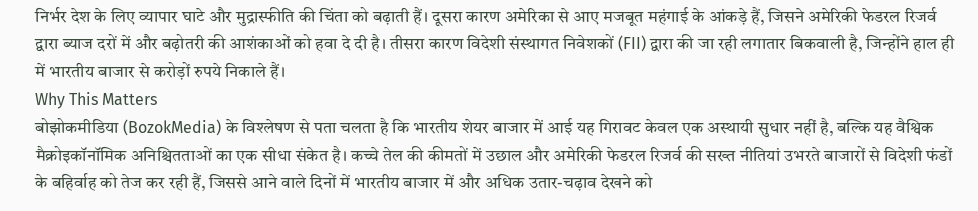निर्भर देश के लिए व्यापार घाटे और मुद्रास्फीति की चिंता को बढ़ाती हैं। दूसरा कारण अमेरिका से आए मजबूत महंगाई के आंकड़े हैं, जिसने अमेरिकी फेडरल रिजर्व द्वारा ब्याज दरों में और बढ़ोतरी की आशंकाओं को हवा दे दी है। तीसरा कारण विदेशी संस्थागत निवेशकों (FII) द्वारा की जा रही लगातार बिकवाली है, जिन्होंने हाल ही में भारतीय बाजार से करोड़ों रुपये निकाले हैं।
Why This Matters
बोझोकमीडिया (BozokMedia) के विश्लेषण से पता चलता है कि भारतीय शेयर बाजार में आई यह गिरावट केवल एक अस्थायी सुधार नहीं है, बल्कि यह वैश्विक मैक्रोइकॉनॉमिक अनिश्चितताओं का एक सीधा संकेत है। कच्चे तेल की कीमतों में उछाल और अमेरिकी फेडरल रिजर्व की सख्त नीतियां उभरते बाजारों से विदेशी फंडों के बहिर्वाह को तेज कर रही हैं, जिससे आने वाले दिनों में भारतीय बाजार में और अधिक उतार-चढ़ाव देखने को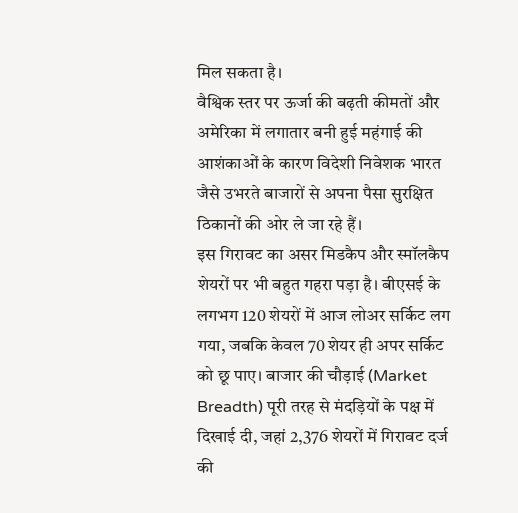मिल सकता है।
वैश्विक स्तर पर ऊर्जा की बढ़ती कीमतों और अमेरिका में लगातार बनी हुई महंगाई की आशंकाओं के कारण विदेशी निवेशक भारत जैसे उभरते बाजारों से अपना पैसा सुरक्षित ठिकानों की ओर ले जा रहे हैं।
इस गिरावट का असर मिडकैप और स्मॉलकैप शेयरों पर भी बहुत गहरा पड़ा है। बीएसई के लगभग 120 शेयरों में आज लोअर सर्किट लग गया, जबकि केवल 70 शेयर ही अपर सर्किट को छू पाए। बाजार की चौड़ाई (Market Breadth) पूरी तरह से मंदड़ियों के पक्ष में दिखाई दी, जहां 2,376 शेयरों में गिरावट दर्ज की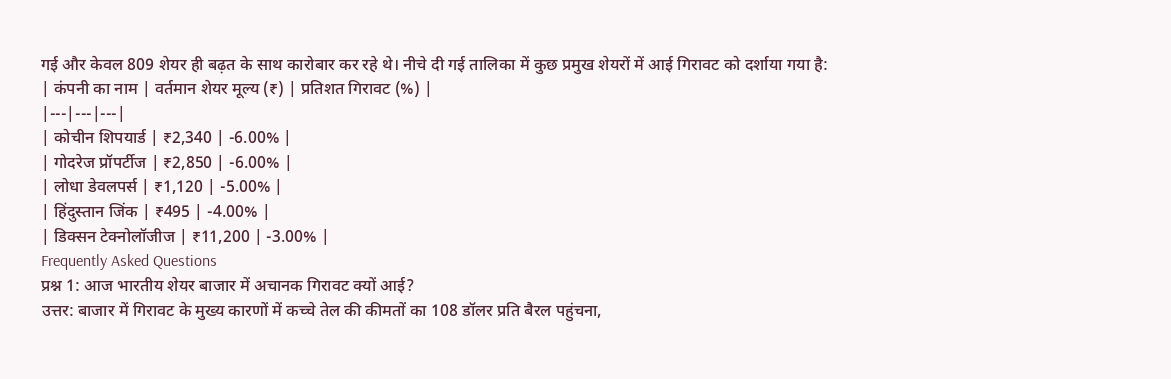गई और केवल 809 शेयर ही बढ़त के साथ कारोबार कर रहे थे। नीचे दी गई तालिका में कुछ प्रमुख शेयरों में आई गिरावट को दर्शाया गया है:
| कंपनी का नाम | वर्तमान शेयर मूल्य (₹) | प्रतिशत गिरावट (%) |
|---|---|---|
| कोचीन शिपयार्ड | ₹2,340 | -6.00% |
| गोदरेज प्रॉपर्टीज | ₹2,850 | -6.00% |
| लोधा डेवलपर्स | ₹1,120 | -5.00% |
| हिंदुस्तान जिंक | ₹495 | -4.00% |
| डिक्सन टेक्नोलॉजीज | ₹11,200 | -3.00% |
Frequently Asked Questions
प्रश्न 1: आज भारतीय शेयर बाजार में अचानक गिरावट क्यों आई?
उत्तर: बाजार में गिरावट के मुख्य कारणों में कच्चे तेल की कीमतों का 108 डॉलर प्रति बैरल पहुंचना,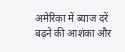अमेरिका में ब्याज दरें बढ़ने की आशंका और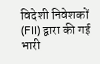विदेशी निवेशकों (FII) द्वारा की गई भारी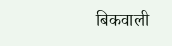बिकवाली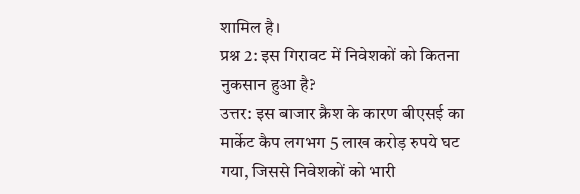शामिल है।
प्रश्न 2: इस गिरावट में निवेशकों को कितना नुकसान हुआ है?
उत्तर: इस बाजार क्रैश के कारण बीएसई का मार्केट कैप लगभग 5 लाख करोड़ रुपये घट गया, जिससे निवेशकों को भारी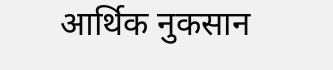आर्थिक नुकसान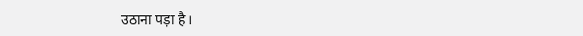उठाना पड़ा है।